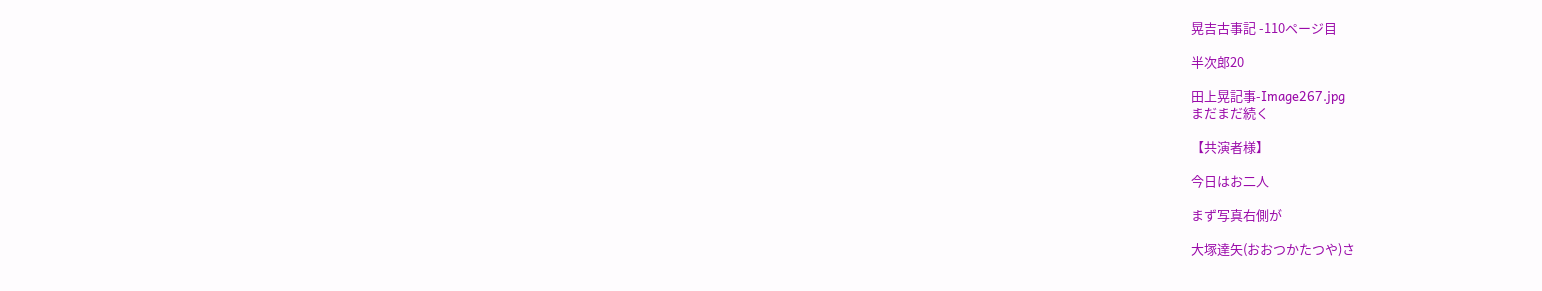晃吉古事記 -110ページ目

半次郎20

田上晃記事-Image267.jpg
まだまだ続く

【共演者様】

今日はお二人

まず写真右側が

大塚達矢(おおつかたつや)さ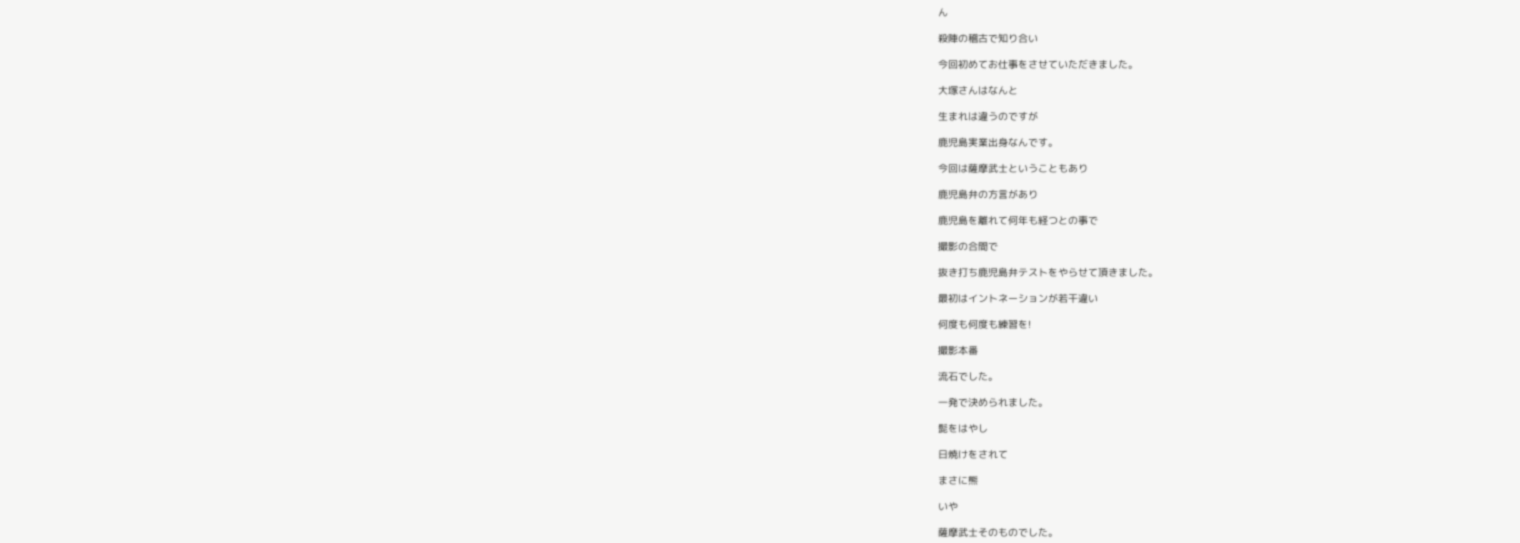ん

殺陣の稽古で知り合い

今回初めてお仕事をさせていただきました。

大塚さんはなんと

生まれは違うのですが

鹿児島実業出身なんです。

今回は薩摩武士ということもあり

鹿児島弁の方言があり

鹿児島を離れて何年も経つとの事で

撮影の合間で

抜き打ち鹿児島弁テストをやらせて頂きました。

最初はイントネーションが若干違い

何度も何度も練習を!

撮影本番

流石でした。

一発で決められました。

髭をはやし

日焼けをされて

まさに熊

いや

薩摩武士そのものでした。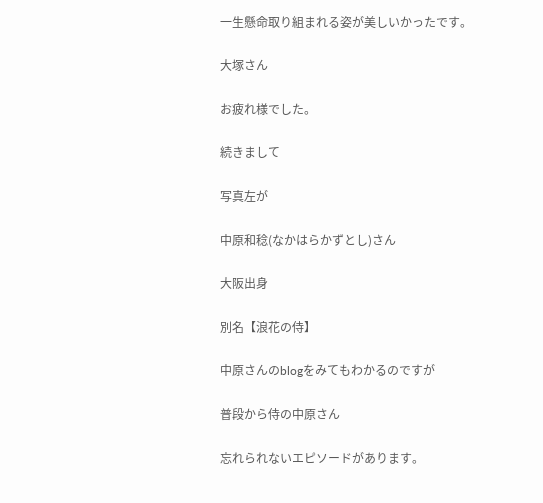一生懸命取り組まれる姿が美しいかったです。

大塚さん

お疲れ様でした。

続きまして

写真左が

中原和稔(なかはらかずとし)さん

大阪出身

別名【浪花の侍】

中原さんのblogをみてもわかるのですが

普段から侍の中原さん

忘れられないエピソードがあります。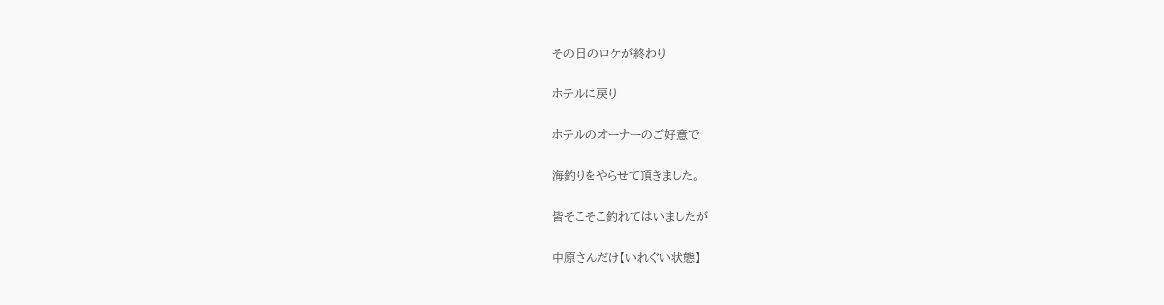その日のロケが終わり

ホテルに戻り

ホテルのオーナーのご好意で

海釣りをやらせて頂きました。

皆そこそこ釣れてはいましたが

中原さんだけ【いれぐい状態】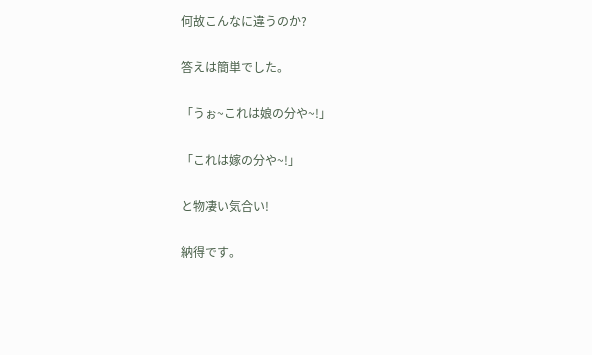何故こんなに違うのか?

答えは簡単でした。

「うぉ~これは娘の分や~!」

「これは嫁の分や~!」

と物凄い気合い!

納得です。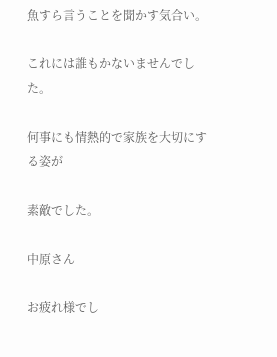魚すら言うことを聞かす気合い。

これには誰もかないませんでした。

何事にも情熱的で家族を大切にする姿が

素敵でした。

中原さん

お疲れ様でし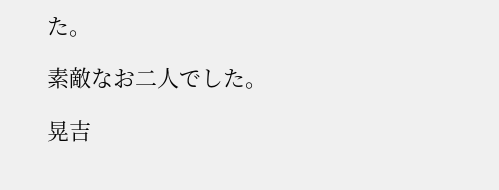た。

素敵なお二人でした。

晃吉